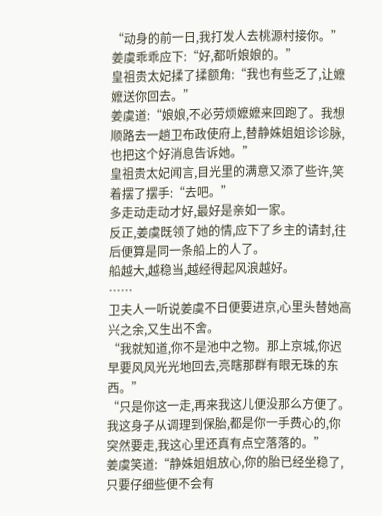“动身的前一日,我打发人去桃源村接你。”
姜虞乖乖应下:“好,都听娘娘的。”
皇祖贵太妃揉了揉额角:“我也有些乏了,让嬷嬷送你回去。”
姜虞道:“娘娘,不必劳烦嬷嬷来回跑了。我想顺路去一趟卫布政使府上,替静姝姐姐诊诊脉,也把这个好消息告诉她。”
皇祖贵太妃闻言,目光里的满意又添了些许,笑着摆了摆手:“去吧。”
多走动走动才好,最好是亲如一家。
反正,姜虞既领了她的情,应下了乡主的请封,往后便算是同一条船上的人了。
船越大,越稳当,越经得起风浪越好。
……
卫夫人一听说姜虞不日便要进京,心里头替她高兴之余,又生出不舍。
“我就知道,你不是池中之物。那上京城,你迟早要风风光光地回去,亮瞎那群有眼无珠的东西。”
“只是你这一走,再来我这儿便没那么方便了。我这身子从调理到保胎,都是你一手费心的,你突然要走,我这心里还真有点空落落的。”
姜虞笑道:“静姝姐姐放心,你的胎已经坐稳了,只要仔细些便不会有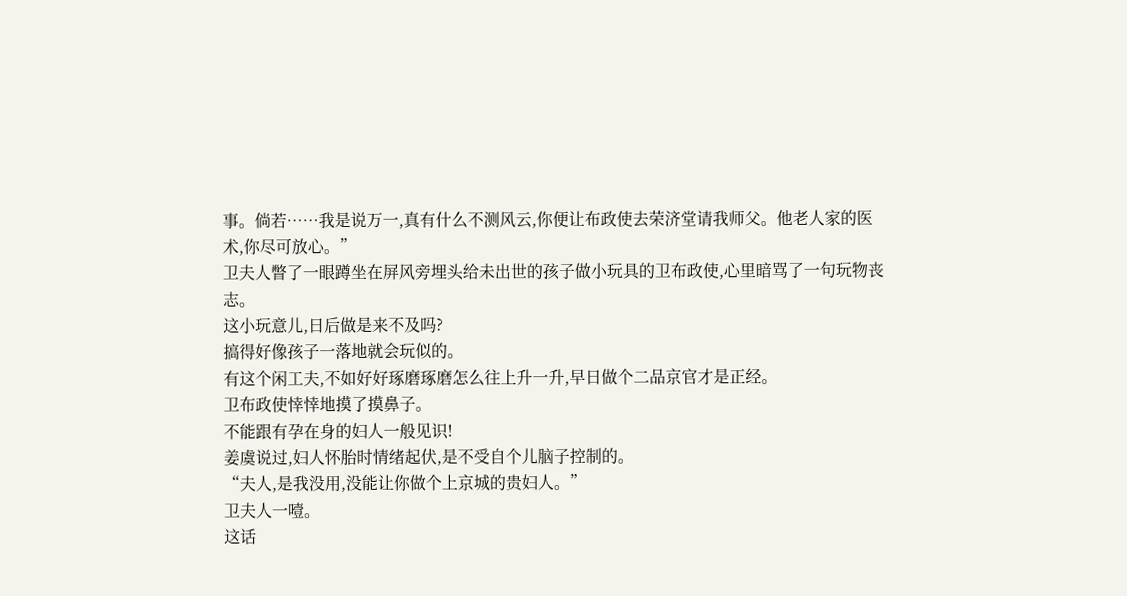事。倘若……我是说万一,真有什么不测风云,你便让布政使去荣济堂请我师父。他老人家的医术,你尽可放心。”
卫夫人瞥了一眼蹲坐在屏风旁埋头给未出世的孩子做小玩具的卫布政使,心里暗骂了一句玩物丧志。
这小玩意儿,日后做是来不及吗?
搞得好像孩子一落地就会玩似的。
有这个闲工夫,不如好好琢磨琢磨怎么往上升一升,早日做个二品京官才是正经。
卫布政使悻悻地摸了摸鼻子。
不能跟有孕在身的妇人一般见识!
姜虞说过,妇人怀胎时情绪起伏,是不受自个儿脑子控制的。
“夫人,是我没用,没能让你做个上京城的贵妇人。”
卫夫人一噎。
这话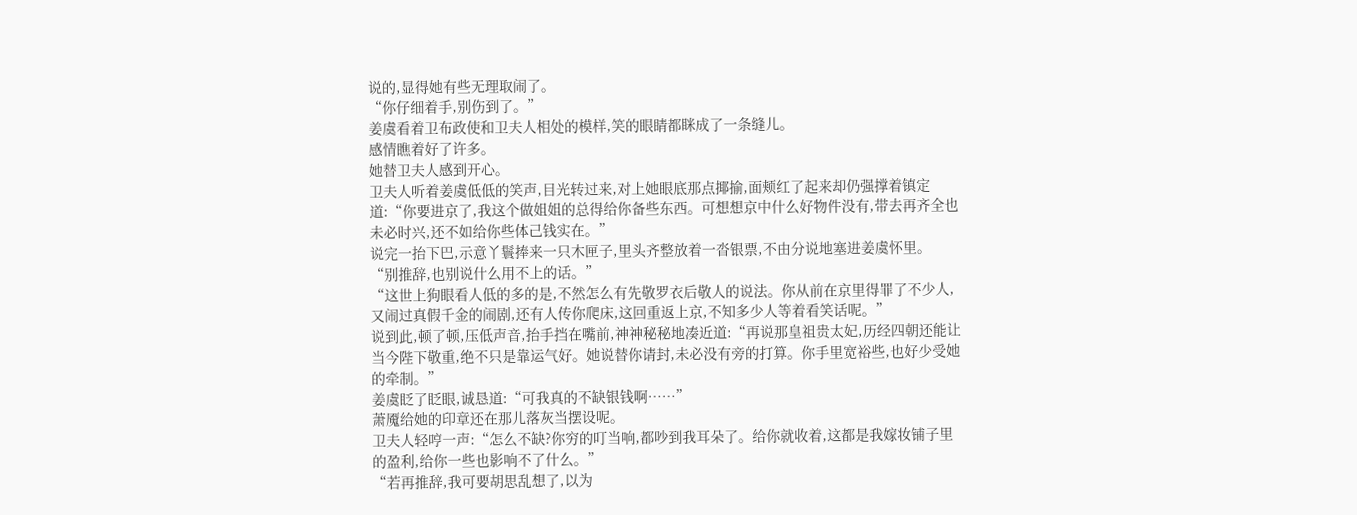说的,显得她有些无理取闹了。
“你仔细着手,别伤到了。”
姜虞看着卫布政使和卫夫人相处的模样,笑的眼睛都眯成了一条缝儿。
感情瞧着好了许多。
她替卫夫人感到开心。
卫夫人听着姜虞低低的笑声,目光转过来,对上她眼底那点揶揄,面颊红了起来却仍强撑着镇定道:“你要进京了,我这个做姐姐的总得给你备些东西。可想想京中什么好物件没有,带去再齐全也未必时兴,还不如给你些体己钱实在。”
说完一抬下巴,示意丫鬟捧来一只木匣子,里头齐整放着一沓银票,不由分说地塞进姜虞怀里。
“别推辞,也别说什么用不上的话。”
“这世上狗眼看人低的多的是,不然怎么有先敬罗衣后敬人的说法。你从前在京里得罪了不少人,又闹过真假千金的闹剧,还有人传你爬床,这回重返上京,不知多少人等着看笑话呢。”
说到此,顿了顿,压低声音,抬手挡在嘴前,神神秘秘地凑近道:“再说那皇祖贵太妃,历经四朝还能让当今陛下敬重,绝不只是靠运气好。她说替你请封,未必没有旁的打算。你手里宽裕些,也好少受她的牵制。”
姜虞眨了眨眼,诚恳道:“可我真的不缺银钱啊……”
萧魇给她的印章还在那儿落灰当摆设呢。
卫夫人轻哼一声:“怎么不缺?你穷的叮当响,都吵到我耳朵了。给你就收着,这都是我嫁妆铺子里的盈利,给你一些也影响不了什么。”
“若再推辞,我可要胡思乱想了,以为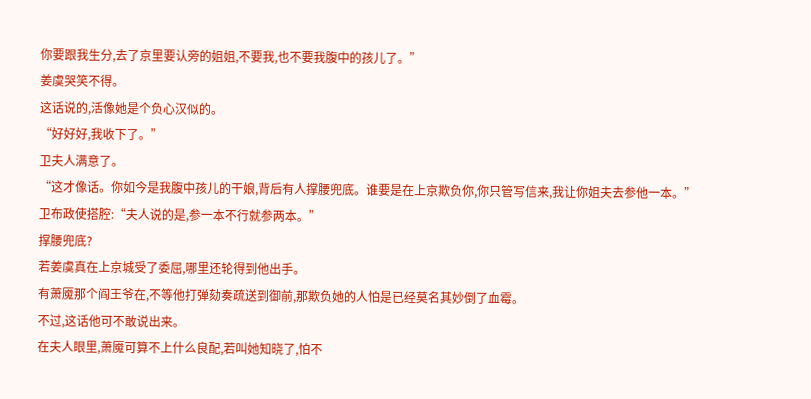你要跟我生分,去了京里要认旁的姐姐,不要我,也不要我腹中的孩儿了。”
姜虞哭笑不得。
这话说的,活像她是个负心汉似的。
“好好好,我收下了。”
卫夫人满意了。
“这才像话。你如今是我腹中孩儿的干娘,背后有人撑腰兜底。谁要是在上京欺负你,你只管写信来,我让你姐夫去参他一本。”
卫布政使搭腔:“夫人说的是,参一本不行就参两本。”
撑腰兜底?
若姜虞真在上京城受了委屈,哪里还轮得到他出手。
有萧魇那个阎王爷在,不等他打弹劾奏疏送到御前,那欺负她的人怕是已经莫名其妙倒了血霉。
不过,这话他可不敢说出来。
在夫人眼里,萧魇可算不上什么良配,若叫她知晓了,怕不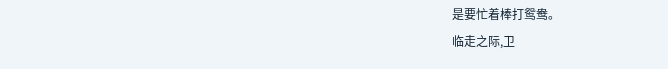是要忙着棒打鸳鸯。
临走之际,卫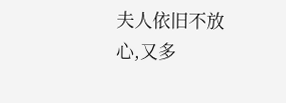夫人依旧不放心,又多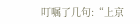叮嘱了几句:“上京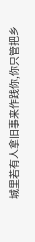城里若有人拿旧事来作践你,你只管把乡